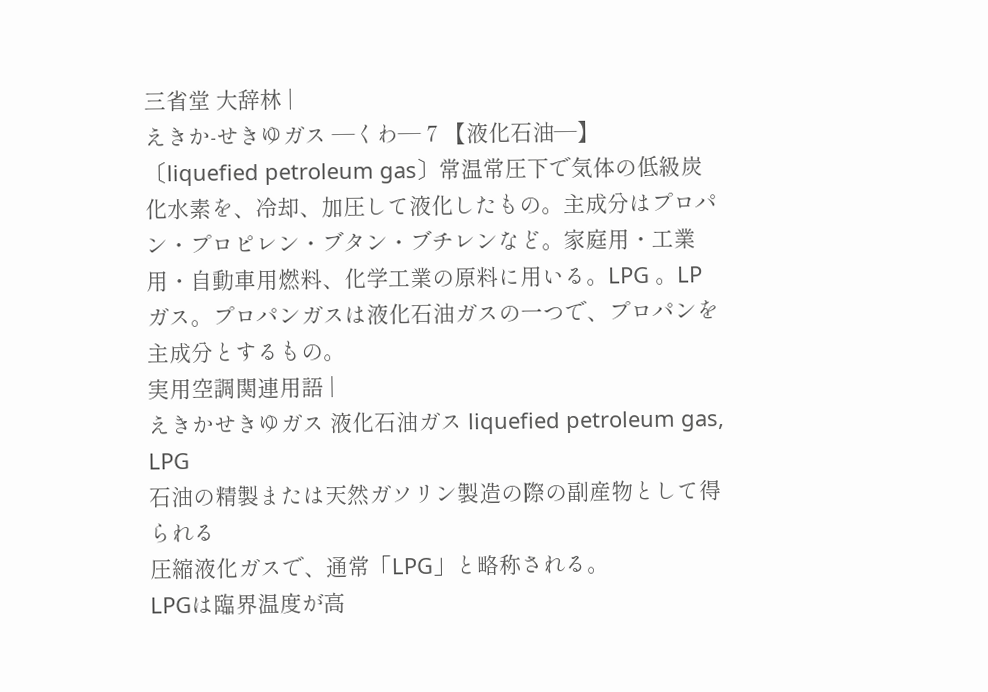三省堂 大辞林 |
えきか-せきゆガス ―くわ― 7 【液化石油―】
〔liquefied petroleum gas〕常温常圧下で気体の低級炭化水素を、冷却、加圧して液化したもの。主成分はプロパン・プロピレン・ブタン・ブチレンなど。家庭用・工業用・自動車用燃料、化学工業の原料に用いる。LPG 。LP ガス。プロパンガスは液化石油ガスの一つで、プロパンを主成分とするもの。
実用空調関連用語 |
えきかせきゆガス 液化石油ガス liquefied petroleum gas, LPG
石油の精製または天然ガソリン製造の際の副産物として得られる
圧縮液化ガスで、通常「LPG」と略称される。
LPGは臨界温度が高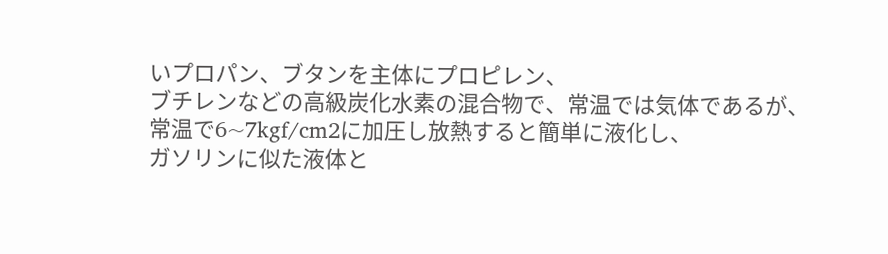いプロパン、ブタンを主体にプロピレン、
ブチレンなどの高級炭化水素の混合物で、常温では気体であるが、
常温で6~7kgf/cm2に加圧し放熱すると簡単に液化し、
ガソリンに似た液体と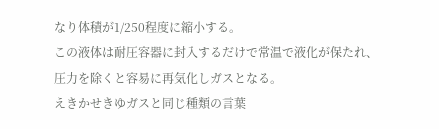なり体積が1/250程度に縮小する。
この液体は耐圧容器に封入するだけで常温で液化が保たれ、
圧力を除くと容易に再気化しガスとなる。
えきかせきゆガスと同じ種類の言葉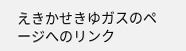えきかせきゆガスのページへのリンク